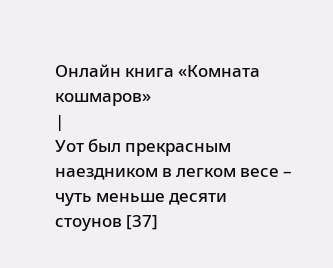Онлайн книга «Комната кошмаров»
|
Уот был прекрасным наездником в легком весе – чуть меньше десяти стоунов [37]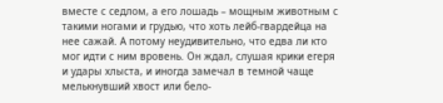вместе с седлом, а его лошадь – мощным животным с такими ногами и грудью, что хоть лейб-гвардейца на нее сажай. А потому неудивительно, что едва ли кто мог идти с ним вровень. Он ждал, слушая крики егеря и удары хлыста, и иногда замечал в темной чаще мелькнувший хвост или бело-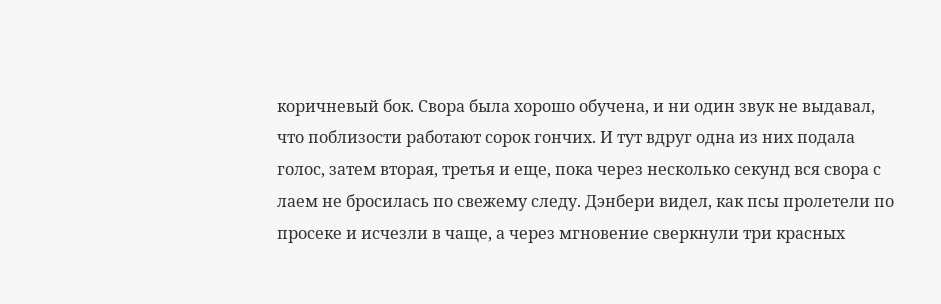коричневый бок. Свора была хорошо обучена, и ни один звук не выдавал, что поблизости работают сорок гончих. И тут вдруг одна из них подала голос, затем вторая, третья и еще, пока через несколько секунд вся свора с лаем не бросилась по свежему следу. Дэнбери видел, как псы пролетели по просеке и исчезли в чаще, а через мгновение сверкнули три красных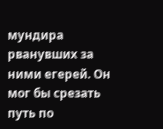мундира рванувших за ними егерей. Он мог бы срезать путь по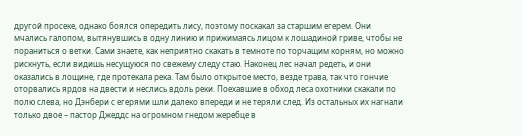другой просеке, однако боялся опередить лису, поэтому поскакал за старшим егерем. Они мчались галопом, вытянувшись в одну линию и прижимаясь лицом к лошадиной гриве, чтобы не пораниться о ветки. Сами знаете, как неприятно скакать в темноте по торчащим корням, но можно рискнуть, если видишь несущуюся по свежему следу стаю. Наконец лес начал редеть, и они оказались в лощине, где протекала река. Там было открытое место, везде трава, так что гончие оторвались ярдов на двести и неслись вдоль реки. Поехавшие в обход леса охотники скакали по полю слева, но Дэнбери с егерями шли далеко впереди и не теряли след. Из остальных их нагнали только двое – пастор Джеддс на огромном гнедом жеребце в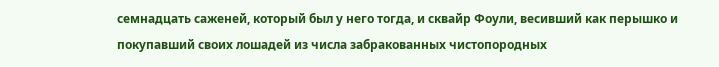семнадцать саженей, который был у него тогда, и сквайр Фоули, весивший как перышко и покупавший своих лошадей из числа забракованных чистопородных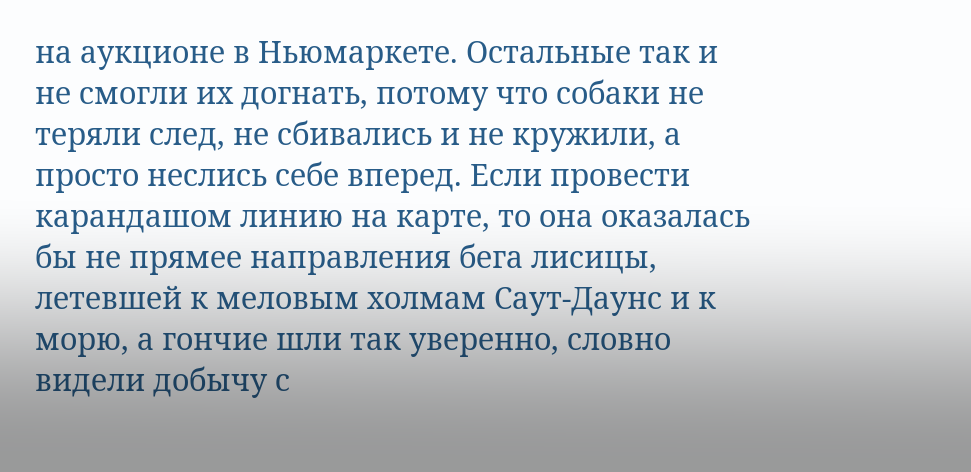на аукционе в Ньюмаркете. Остальные так и не смогли их догнать, потому что собаки не теряли след, не сбивались и не кружили, а просто неслись себе вперед. Если провести карандашом линию на карте, то она оказалась бы не прямее направления бега лисицы, летевшей к меловым холмам Саут-Даунс и к морю, а гончие шли так уверенно, словно видели добычу с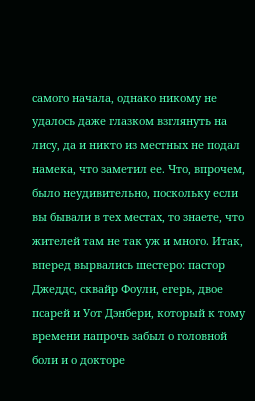самого начала, однако никому не удалось даже глазком взглянуть на лису, да и никто из местных не подал намека, что заметил ее. Что, впрочем, было неудивительно, поскольку если вы бывали в тех местах, то знаете, что жителей там не так уж и много. Итак, вперед вырвались шестеро: пастор Джеддс, сквайр Фоули, егерь, двое псарей и Уот Дэнбери, который к тому времени напрочь забыл о головной боли и о докторе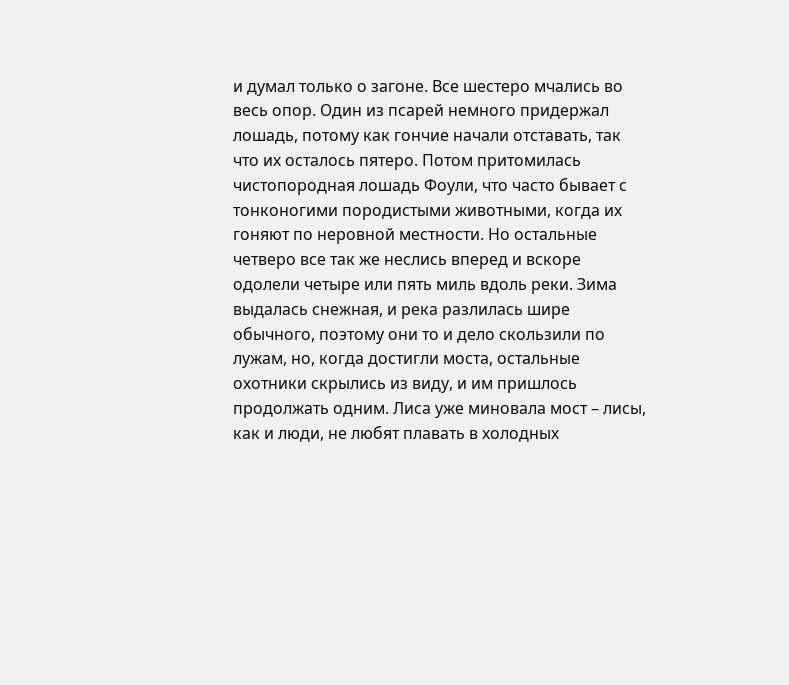и думал только о загоне. Все шестеро мчались во весь опор. Один из псарей немного придержал лошадь, потому как гончие начали отставать, так что их осталось пятеро. Потом притомилась чистопородная лошадь Фоули, что часто бывает с тонконогими породистыми животными, когда их гоняют по неровной местности. Но остальные четверо все так же неслись вперед и вскоре одолели четыре или пять миль вдоль реки. Зима выдалась снежная, и река разлилась шире обычного, поэтому они то и дело скользили по лужам, но, когда достигли моста, остальные охотники скрылись из виду, и им пришлось продолжать одним. Лиса уже миновала мост – лисы, как и люди, не любят плавать в холодных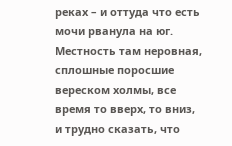реках – и оттуда что есть мочи рванула на юг. Местность там неровная, сплошные поросшие вереском холмы, все время то вверх, то вниз, и трудно сказать, что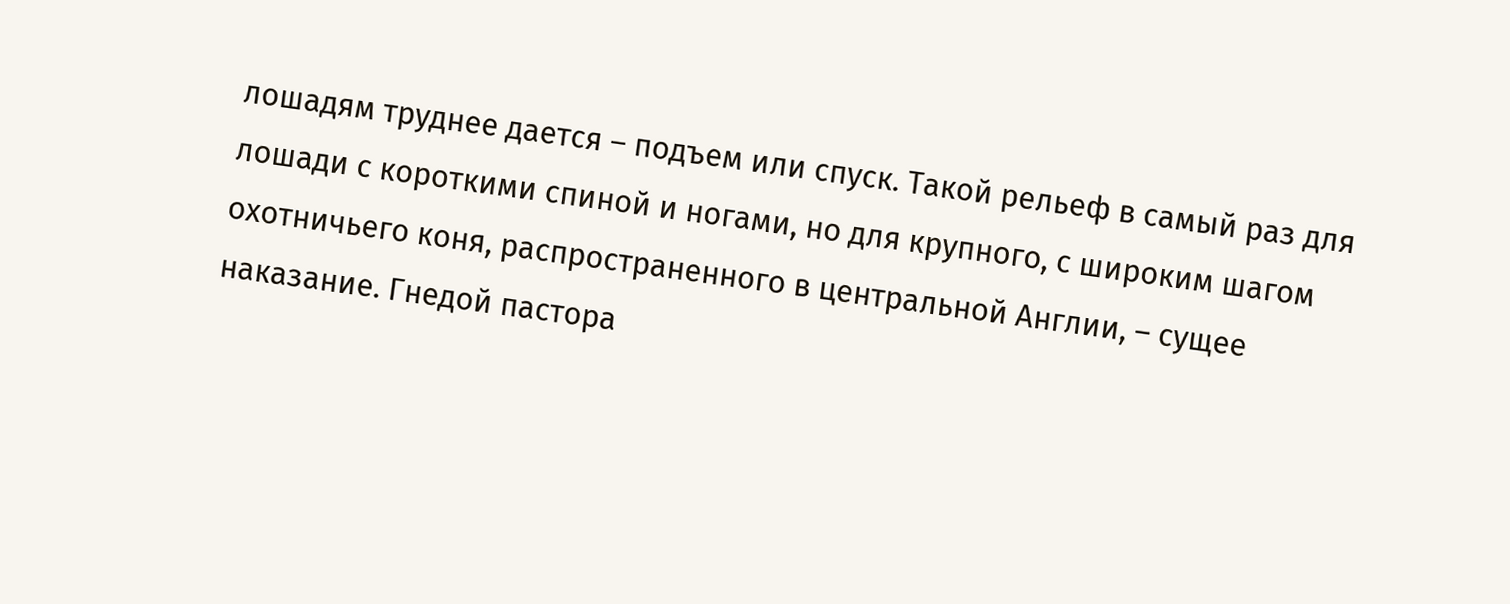лошадям труднее дается – подъем или спуск. Такой рельеф в самый раз для лошади с короткими спиной и ногами, но для крупного, с широким шагом охотничьего коня, распространенного в центральной Англии, – сущее наказание. Гнедой пастора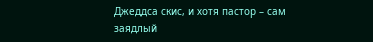Джеддса скис, и хотя пастор – сам заядлый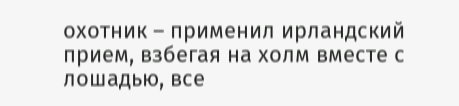охотник – применил ирландский прием, взбегая на холм вместе с лошадью, все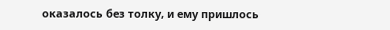оказалось без толку, и ему пришлось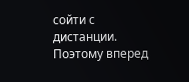сойти с дистанции. Поэтому вперед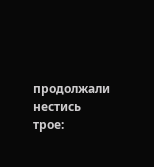продолжали нестись трое: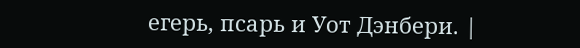егерь, псарь и Уот Дэнбери. |